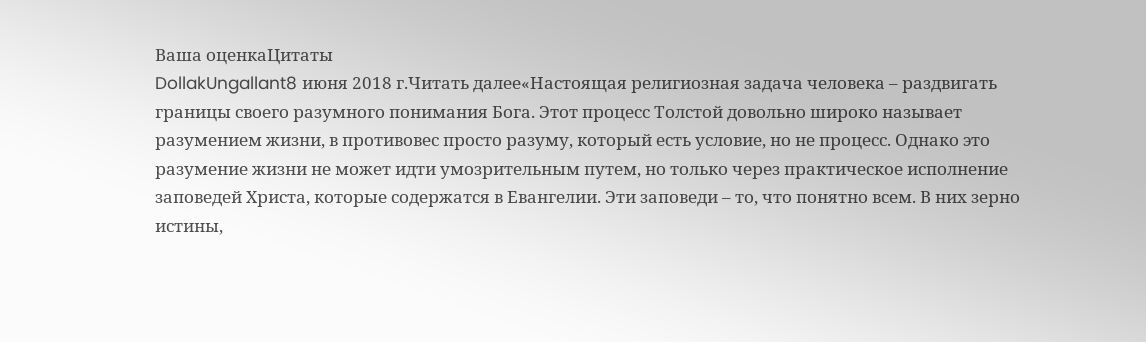Ваша оценкаЦитаты
DollakUngallant8 июня 2018 г.Читать далее«Настоящая религиозная задача человека – раздвигать границы своего разумного понимания Бога. Этот процесс Толстой довольно широко называет разумением жизни, в противовес просто разуму, который есть условие, но не процесс. Однако это разумение жизни не может идти умозрительным путем, но только через практическое исполнение заповедей Христа, которые содержатся в Евангелии. Эти заповеди – то, что понятно всем. В них зерно истины,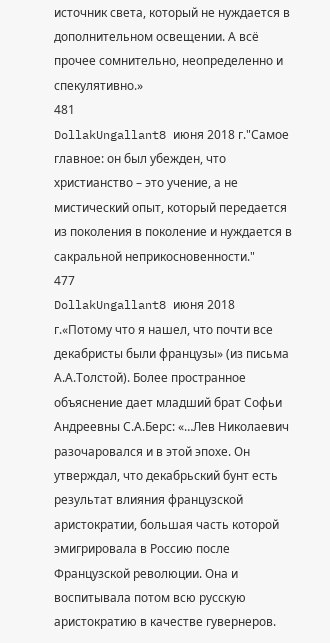источник света, который не нуждается в дополнительном освещении. А всё прочее сомнительно, неопределенно и спекулятивно.»
481
DollakUngallant8 июня 2018 г."Самое главное: он был убежден, что христианство – это учение, а не мистический опыт, который передается из поколения в поколение и нуждается в сакральной неприкосновенности."
477
DollakUngallant8 июня 2018 г.«Потому что я нашел, что почти все декабристы были французы» (из письма А.А.Толстой). Более пространное объяснение дает младший брат Софьи Андреевны С.А.Берс: «…Лев Николаевич разочаровался и в этой эпохе. Он утверждал, что декабрьский бунт есть результат влияния французской аристократии, большая часть которой эмигрировала в Россию после Французской революции. Она и воспитывала потом всю русскую аристократию в качестве гувернеров.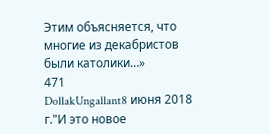Этим объясняется, что многие из декабристов были католики…»
471
DollakUngallant8 июня 2018 г."И это новое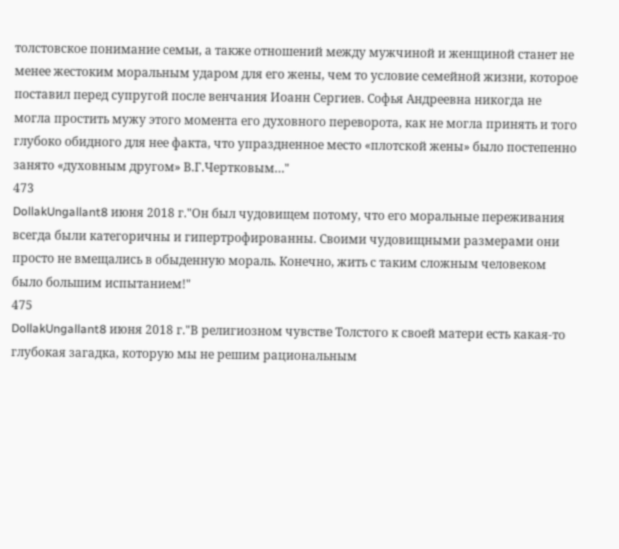толстовское понимание семьи, а также отношений между мужчиной и женщиной станет не менее жестоким моральным ударом для его жены, чем то условие семейной жизни, которое поставил перед супругой после венчания Иоанн Сергиев. Софья Андреевна никогда не могла простить мужу этого момента его духовного переворота, как не могла принять и того глубоко обидного для нее факта, что упраздненное место «плотской жены» было постепенно занято «духовным другом» В.Г.Чертковым…"
473
DollakUngallant8 июня 2018 г."Он был чудовищем потому, что его моральные переживания всегда были категоричны и гипертрофированны. Своими чудовищными размерами они просто не вмещались в обыденную мораль. Конечно, жить с таким сложным человеком было большим испытанием!"
475
DollakUngallant8 июня 2018 г."В религиозном чувстве Толстого к своей матери есть какая-то глубокая загадка, которую мы не решим рациональным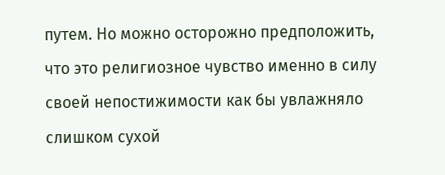путем. Но можно осторожно предположить, что это религиозное чувство именно в силу своей непостижимости как бы увлажняло слишком сухой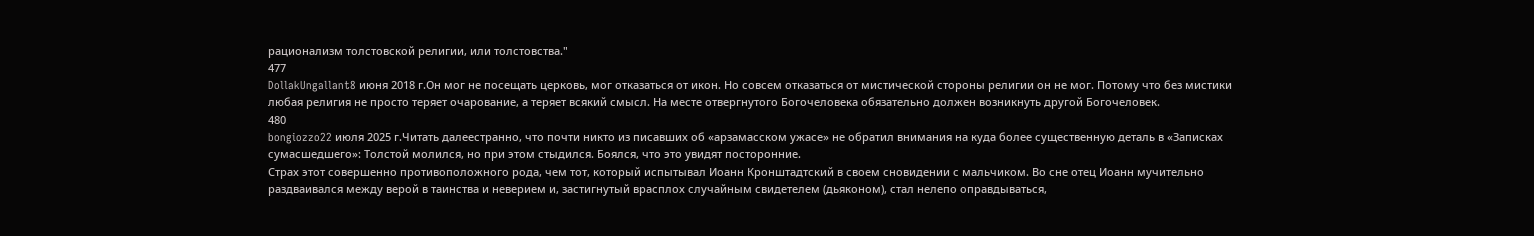рационализм толстовской религии, или толстовства."
477
DollakUngallant8 июня 2018 г.Он мог не посещать церковь, мог отказаться от икон. Но совсем отказаться от мистической стороны религии он не мог. Потому что без мистики любая религия не просто теряет очарование, а теряет всякий смысл. На месте отвергнутого Богочеловека обязательно должен возникнуть другой Богочеловек.
480
bongiozzo22 июля 2025 г.Читать далеестранно, что почти никто из писавших об «арзамасском ужасе» не обратил внимания на куда более существенную деталь в «Записках сумасшедшего»: Толстой молился, но при этом стыдился. Боялся, что это увидят посторонние.
Страх этот совершенно противоположного рода, чем тот, который испытывал Иоанн Кронштадтский в своем сновидении с мальчиком. Во сне отец Иоанн мучительно раздваивался между верой в таинства и неверием и, застигнутый врасплох случайным свидетелем (дьяконом), стал нелепо оправдываться,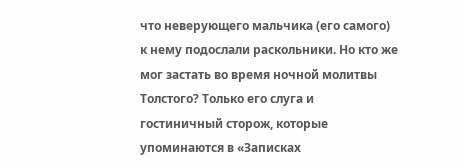что неверующего мальчика (его самого) к нему подослали раскольники. Но кто же мог застать во время ночной молитвы Толстого? Только его слуга и гостиничный сторож, которые упоминаются в «Записках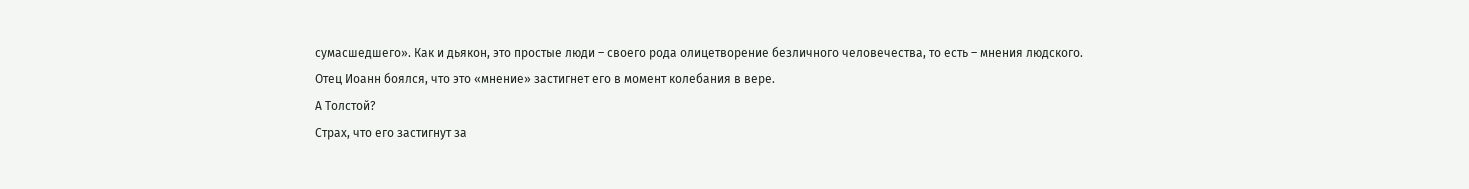сумасшедшего». Как и дьякон, это простые люди – своего рода олицетворение безличного человечества, то есть – мнения людского.
Отец Иоанн боялся, что это «мнение» застигнет его в момент колебания в вере.
А Толстой?
Страх, что его застигнут за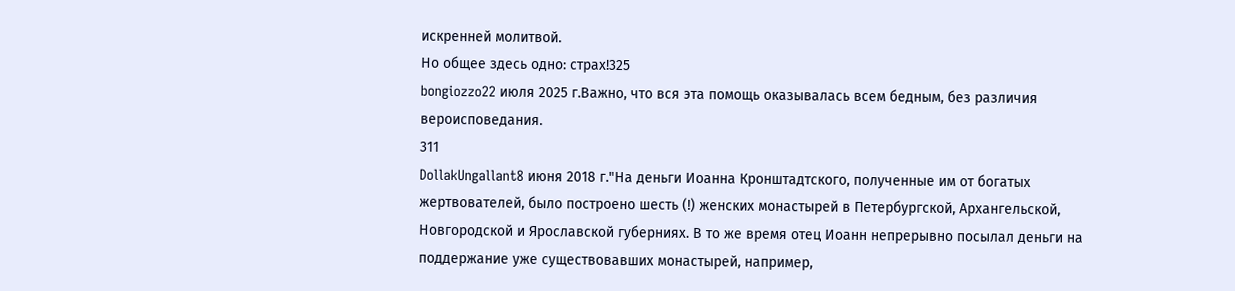искренней молитвой.
Но общее здесь одно: страх!325
bongiozzo22 июля 2025 г.Важно, что вся эта помощь оказывалась всем бедным, без различия вероисповедания.
311
DollakUngallant8 июня 2018 г."На деньги Иоанна Кронштадтского, полученные им от богатых жертвователей, было построено шесть (!) женских монастырей в Петербургской, Архангельской, Новгородской и Ярославской губерниях. В то же время отец Иоанн непрерывно посылал деньги на поддержание уже существовавших монастырей, например,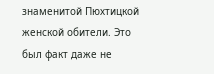знаменитой Пюхтицкой женской обители. Это был факт даже не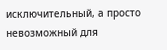исключительный, а просто невозможный для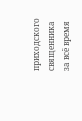приходского священника за всё время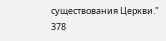существования Церкви."
378